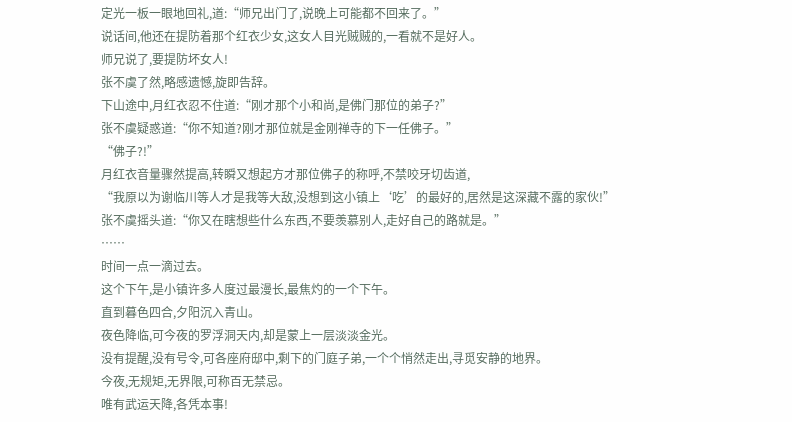定光一板一眼地回礼,道:“师兄出门了,说晚上可能都不回来了。”
说话间,他还在提防着那个红衣少女,这女人目光贼贼的,一看就不是好人。
师兄说了,要提防坏女人!
张不虞了然,略感遗憾,旋即告辞。
下山途中,月红衣忍不住道:“刚才那个小和尚,是佛门那位的弟子?”
张不虞疑惑道:“你不知道?刚才那位就是金刚禅寺的下一任佛子。”
“佛子?!”
月红衣音量骤然提高,转瞬又想起方才那位佛子的称呼,不禁咬牙切齿道,
“我原以为谢临川等人才是我等大敌,没想到这小镇上‘吃’的最好的,居然是这深藏不露的家伙!”
张不虞摇头道:“你又在瞎想些什么东西,不要羡慕别人,走好自己的路就是。”
……
时间一点一滴过去。
这个下午,是小镇许多人度过最漫长,最焦灼的一个下午。
直到暮色四合,夕阳沉入青山。
夜色降临,可今夜的罗浮洞天内,却是蒙上一层淡淡金光。
没有提醒,没有号令,可各座府邸中,剩下的门庭子弟,一个个悄然走出,寻觅安静的地界。
今夜,无规矩,无界限,可称百无禁忌。
唯有武运天降,各凭本事!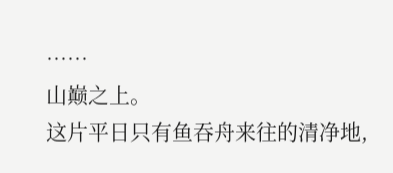……
山巅之上。
这片平日只有鱼吞舟来往的清净地,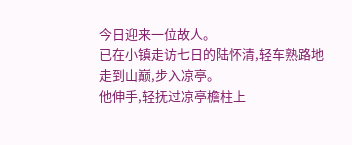今日迎来一位故人。
已在小镇走访七日的陆怀清,轻车熟路地走到山巅,步入凉亭。
他伸手,轻抚过凉亭檐柱上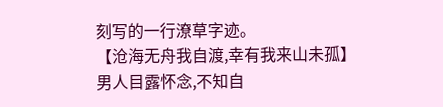刻写的一行潦草字迹。
【沧海无舟我自渡,幸有我来山未孤】
男人目露怀念,不知自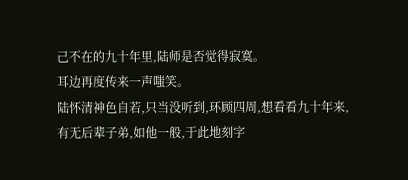己不在的九十年里,陆师是否觉得寂寞。
耳边再度传来一声嗤笑。
陆怀清神色自若,只当没听到,环顾四周,想看看九十年来,有无后辈子弟,如他一般,于此地刻字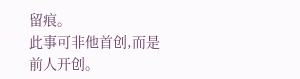留痕。
此事可非他首创,而是前人开创。